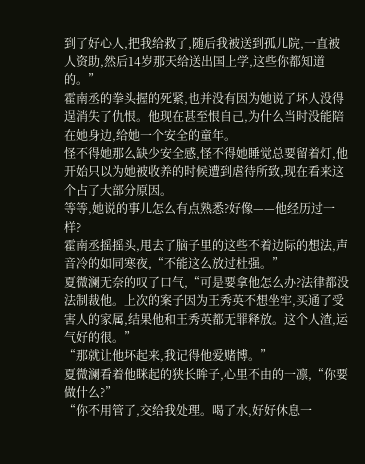到了好心人,把我给救了,随后我被送到孤儿院,一直被人资助,然后14岁那天给送出国上学,这些你都知道的。”
霍南丞的拳头握的死紧,也并没有因为她说了坏人没得逞消失了仇恨。他现在甚至恨自己,为什么当时没能陪在她身边,给她一个安全的童年。
怪不得她那么缺少安全感,怪不得她睡觉总要留着灯,他开始只以为她被收养的时候遭到虐待所致,现在看来这个占了大部分原因。
等等,她说的事儿怎么有点熟悉?好像——他经历过一样?
霍南丞摇摇头,甩去了脑子里的这些不着边际的想法,声音冷的如同寒夜,“不能这么放过杜强。”
夏微澜无奈的叹了口气,“可是要拿他怎么办?法律都没法制裁他。上次的案子因为王秀英不想坐牢,买通了受害人的家属,结果他和王秀英都无罪释放。这个人渣,运气好的很。”
“那就让他坏起来,我记得他爱赌博。”
夏微澜看着他眯起的狭长眸子,心里不由的一凛,“你要做什么?”
“你不用管了,交给我处理。喝了水,好好休息一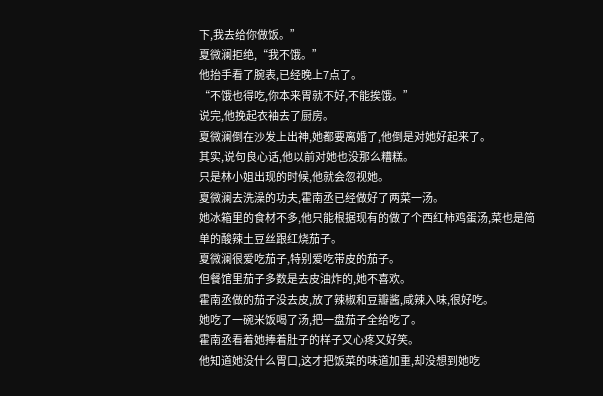下,我去给你做饭。”
夏微澜拒绝,“我不饿。”
他抬手看了腕表,已经晚上7点了。
“不饿也得吃,你本来胃就不好,不能挨饿。”
说完,他挽起衣袖去了厨房。
夏微澜倒在沙发上出神,她都要离婚了,他倒是对她好起来了。
其实,说句良心话,他以前对她也没那么糟糕。
只是林小姐出现的时候,他就会忽视她。
夏微澜去洗澡的功夫,霍南丞已经做好了两菜一汤。
她冰箱里的食材不多,他只能根据现有的做了个西红柿鸡蛋汤,菜也是简单的酸辣土豆丝跟红烧茄子。
夏微澜很爱吃茄子,特别爱吃带皮的茄子。
但餐馆里茄子多数是去皮油炸的,她不喜欢。
霍南丞做的茄子没去皮,放了辣椒和豆瓣酱,咸辣入味,很好吃。
她吃了一碗米饭喝了汤,把一盘茄子全给吃了。
霍南丞看着她捧着肚子的样子又心疼又好笑。
他知道她没什么胃口,这才把饭菜的味道加重,却没想到她吃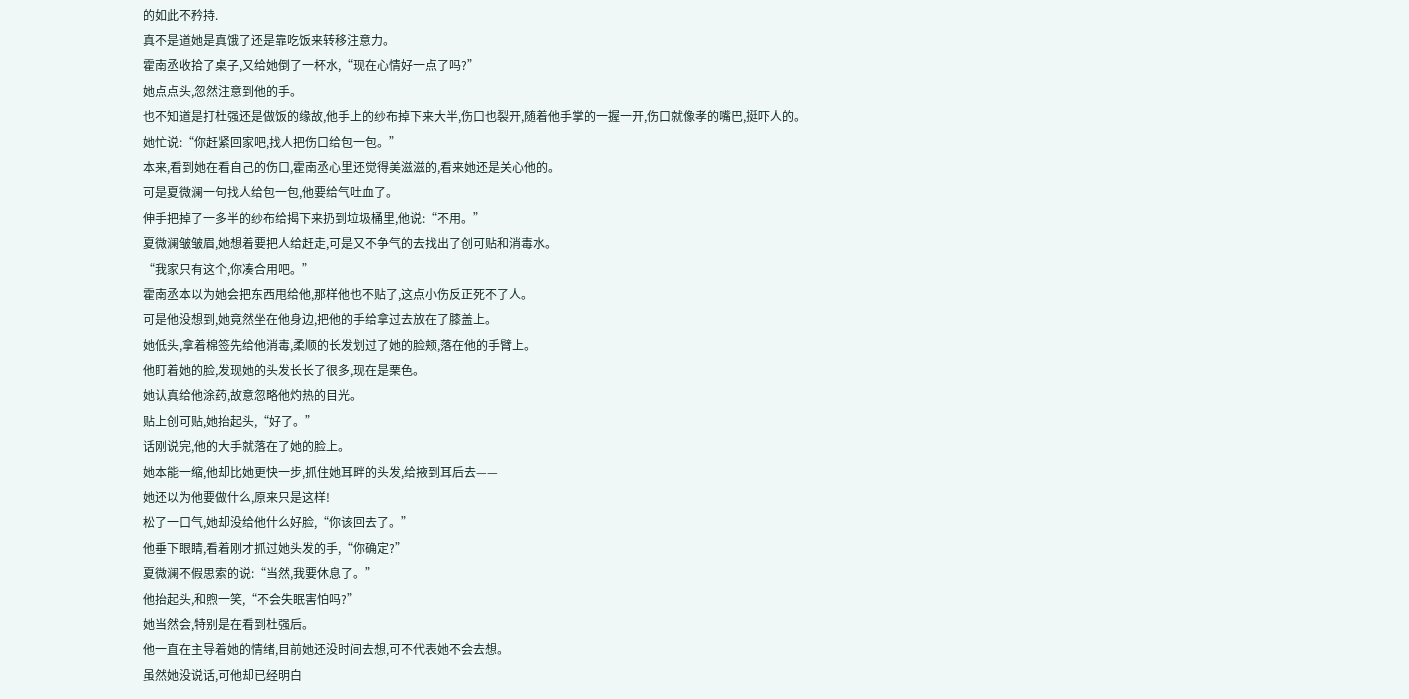的如此不矜持.
真不是道她是真饿了还是靠吃饭来转移注意力。
霍南丞收拾了桌子,又给她倒了一杯水,“现在心情好一点了吗?”
她点点头,忽然注意到他的手。
也不知道是打杜强还是做饭的缘故,他手上的纱布掉下来大半,伤口也裂开,随着他手掌的一握一开,伤口就像孝的嘴巴,挺吓人的。
她忙说:“你赶紧回家吧,找人把伤口给包一包。”
本来,看到她在看自己的伤口,霍南丞心里还觉得美滋滋的,看来她还是关心他的。
可是夏微澜一句找人给包一包,他要给气吐血了。
伸手把掉了一多半的纱布给揭下来扔到垃圾桶里,他说:“不用。”
夏微澜皱皱眉,她想着要把人给赶走,可是又不争气的去找出了创可贴和消毒水。
“我家只有这个,你凑合用吧。”
霍南丞本以为她会把东西甩给他,那样他也不贴了,这点小伤反正死不了人。
可是他没想到,她竟然坐在他身边,把他的手给拿过去放在了膝盖上。
她低头,拿着棉签先给他消毒,柔顺的长发划过了她的脸颊,落在他的手臂上。
他盯着她的脸,发现她的头发长长了很多,现在是栗色。
她认真给他涂药,故意忽略他灼热的目光。
贴上创可贴,她抬起头,“好了。”
话刚说完,他的大手就落在了她的脸上。
她本能一缩,他却比她更快一步,抓住她耳畔的头发,给掖到耳后去——
她还以为他要做什么,原来只是这样!
松了一口气,她却没给他什么好脸,“你该回去了。”
他垂下眼睛,看着刚才抓过她头发的手,“你确定?”
夏微澜不假思索的说:“当然,我要休息了。”
他抬起头,和煦一笑,“不会失眠害怕吗?”
她当然会,特别是在看到杜强后。
他一直在主导着她的情绪,目前她还没时间去想,可不代表她不会去想。
虽然她没说话,可他却已经明白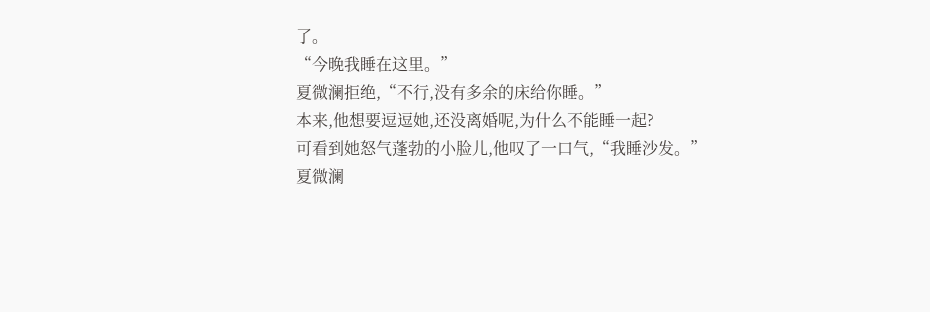了。
“今晚我睡在这里。”
夏微澜拒绝,“不行,没有多余的床给你睡。”
本来,他想要逗逗她,还没离婚呢,为什么不能睡一起?
可看到她怒气蓬勃的小脸儿,他叹了一口气,“我睡沙发。”
夏微澜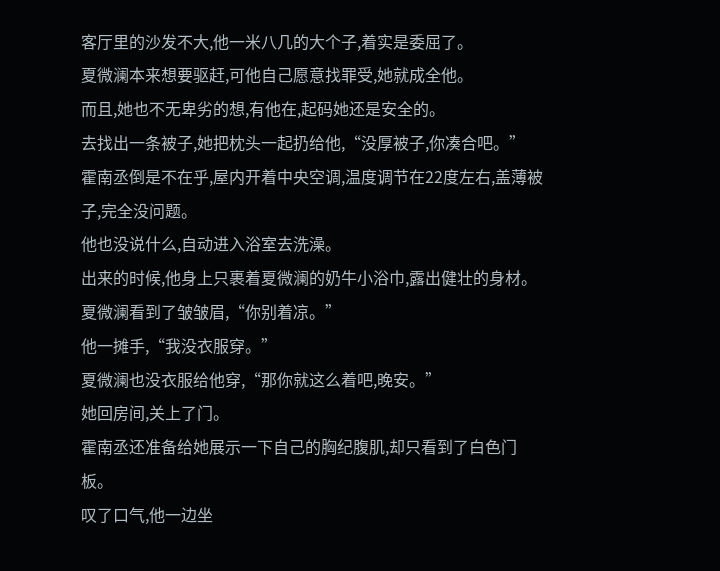客厅里的沙发不大,他一米八几的大个子,着实是委屈了。
夏微澜本来想要驱赶,可他自己愿意找罪受,她就成全他。
而且,她也不无卑劣的想,有他在,起码她还是安全的。
去找出一条被子,她把枕头一起扔给他,“没厚被子,你凑合吧。”
霍南丞倒是不在乎,屋内开着中央空调,温度调节在22度左右,盖薄被子,完全没问题。
他也没说什么,自动进入浴室去洗澡。
出来的时候,他身上只裹着夏微澜的奶牛小浴巾,露出健壮的身材。
夏微澜看到了皱皱眉,“你别着凉。”
他一摊手,“我没衣服穿。”
夏微澜也没衣服给他穿,“那你就这么着吧,晚安。”
她回房间,关上了门。
霍南丞还准备给她展示一下自己的胸纪腹肌,却只看到了白色门板。
叹了口气,他一边坐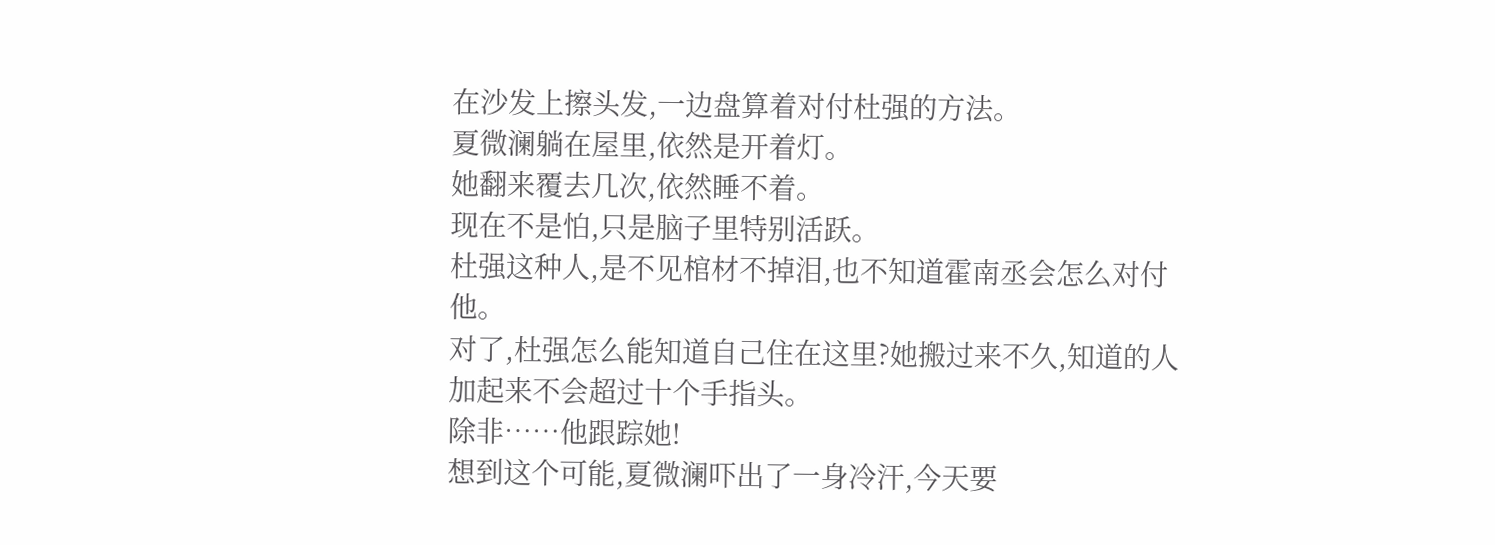在沙发上擦头发,一边盘算着对付杜强的方法。
夏微澜躺在屋里,依然是开着灯。
她翻来覆去几次,依然睡不着。
现在不是怕,只是脑子里特别活跃。
杜强这种人,是不见棺材不掉泪,也不知道霍南丞会怎么对付他。
对了,杜强怎么能知道自己住在这里?她搬过来不久,知道的人加起来不会超过十个手指头。
除非……他跟踪她!
想到这个可能,夏微澜吓出了一身冷汗,今天要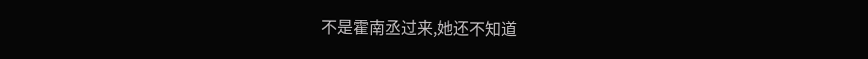不是霍南丞过来,她还不知道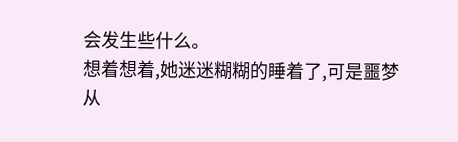会发生些什么。
想着想着,她迷迷糊糊的睡着了,可是噩梦从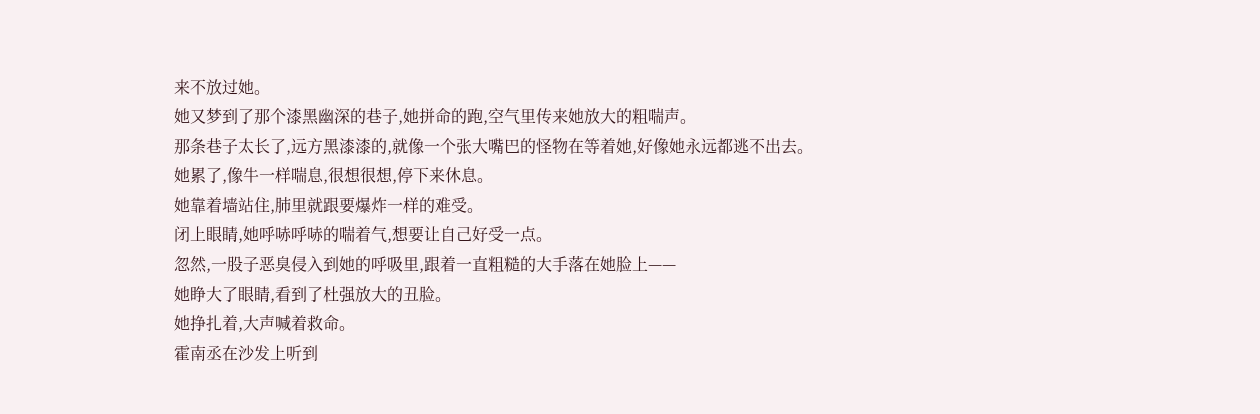来不放过她。
她又梦到了那个漆黑幽深的巷子,她拼命的跑,空气里传来她放大的粗喘声。
那条巷子太长了,远方黑漆漆的,就像一个张大嘴巴的怪物在等着她,好像她永远都逃不出去。
她累了,像牛一样喘息,很想很想,停下来休息。
她靠着墙站住,肺里就跟要爆炸一样的难受。
闭上眼睛,她呼哧呼哧的喘着气,想要让自己好受一点。
忽然,一股子恶臭侵入到她的呼吸里,跟着一直粗糙的大手落在她脸上——
她睁大了眼睛,看到了杜强放大的丑脸。
她挣扎着,大声喊着救命。
霍南丞在沙发上听到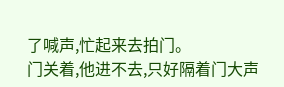了喊声,忙起来去拍门。
门关着,他进不去,只好隔着门大声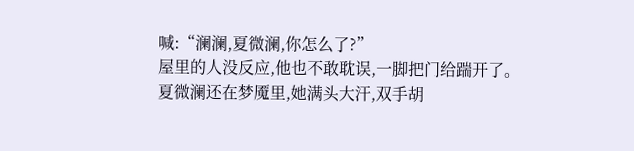喊:“澜澜,夏微澜,你怎么了?”
屋里的人没反应,他也不敢耽误,一脚把门给踹开了。
夏微澜还在梦魇里,她满头大汗,双手胡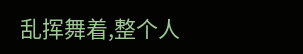乱挥舞着,整个人